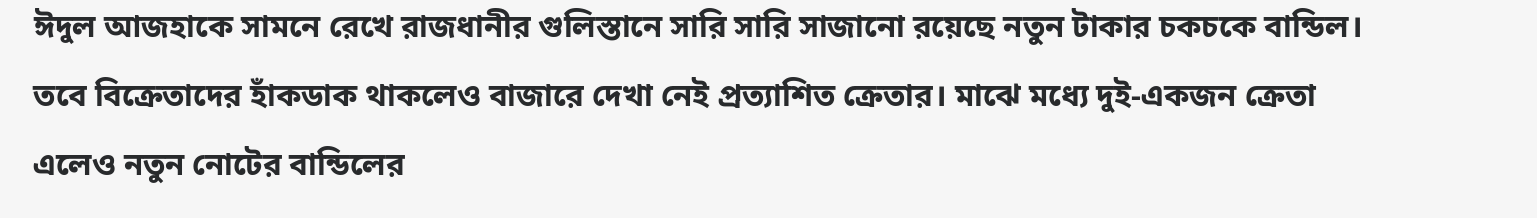ঈদুল আজহাকে সামনে রেখে রাজধানীর গুলিস্তানে সারি সারি সাজানো রয়েছে নতুন টাকার চকচকে বান্ডিল। তবে বিক্রেতাদের হাঁকডাক থাকলেও বাজারে দেখা নেই প্রত্যাশিত ক্রেতার। মাঝে মধ্যে দুই-একজন ক্রেতা এলেও নতুন নোটের বান্ডিলের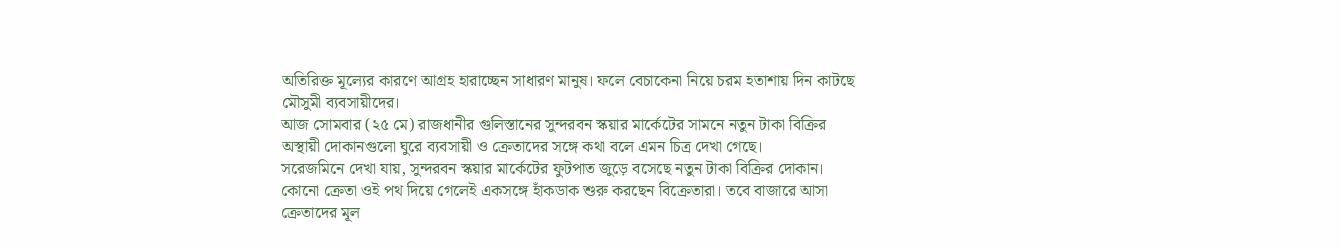অতিরিক্ত মূল্যের কারণে আগ্রহ হারাচ্ছেন সাধারণ মানুষ। ফলে বেচাকেনা নিয়ে চরম হতাশায় দিন কাটছে মৌসুমী ব্যবসায়ীদের।
আজ সোমবার (২৫ মে) রাজধানীর গুলিস্তানের সুন্দরবন স্কয়ার মার্কেটের সামনে নতুন টাকা বিক্রির অস্থায়ী দোকানগুলো ঘুরে ব্যবসায়ী ও ক্রেতাদের সঙ্গে কথা বলে এমন চিত্র দেখা গেছে।
সরেজমিনে দেখা যায়, সুন্দরবন স্কয়ার মার্কেটের ফুটপাত জুড়ে বসেছে নতুন টাকা বিক্রির দোকান। কোনো ক্রেতা ওই পথ দিয়ে গেলেই একসঙ্গে হাঁকডাক শুরু করছেন বিক্রেতারা। তবে বাজারে আসা ক্রেতাদের মূল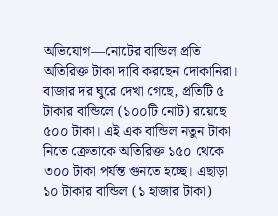অভিযোগ—নোটের বান্ডিল প্রতি অতিরিক্ত টাকা দাবি করছেন দোকানিরা।
বাজার দর ঘুরে দেখা গেছে, প্রতিটি ৫ টাকার বান্ডিলে (১০০টি নোট) রয়েছে ৫০০ টাকা। এই এক বান্ডিল নতুন টাকা নিতে ক্রেতাকে অতিরিক্ত ১৫০ থেকে ৩০০ টাকা পর্যন্ত গুনতে হচ্ছে। এছাড়া ১০ টাকার বান্ডিল (১ হাজার টাকা)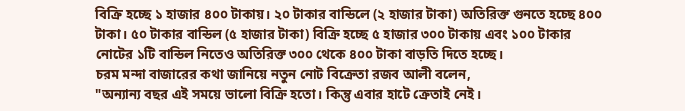বিক্রি হচ্ছে ১ হাজার ৪০০ টাকায়। ২০ টাকার বান্ডিলে (২ হাজার টাকা) অতিরিক্ত গুনতে হচ্ছে ৪০০ টাকা। ৫০ টাকার বান্ডিল (৫ হাজার টাকা) বিক্রি হচ্ছে ৫ হাজার ৩০০ টাকায় এবং ১০০ টাকার নোটের ১টি বান্ডিল নিতেও অতিরিক্ত ৩০০ থেকে ৪০০ টাকা বাড়তি দিতে হচ্ছে।
চরম মন্দা বাজারের কথা জানিয়ে নতুন নোট বিক্রেতা রজব আলী বলেন,
"অন্যান্য বছর এই সময়ে ভালো বিক্রি হতো। কিন্তু এবার হাটে ক্রেতাই নেই।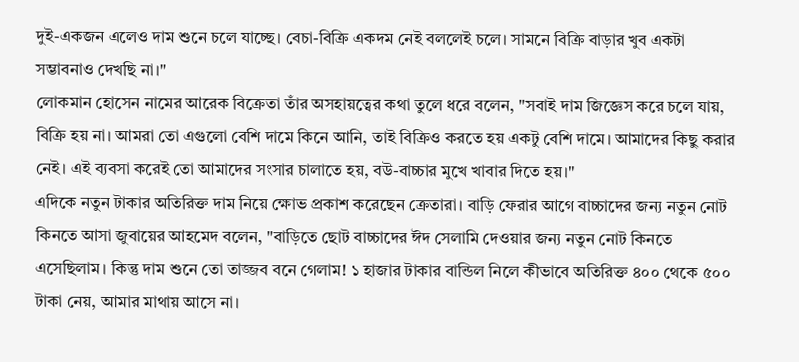দুই-একজন এলেও দাম শুনে চলে যাচ্ছে। বেচা-বিক্রি একদম নেই বললেই চলে। সামনে বিক্রি বাড়ার খুব একটা সম্ভাবনাও দেখছি না।"
লোকমান হোসেন নামের আরেক বিক্রেতা তাঁর অসহায়ত্বের কথা তুলে ধরে বলেন, "সবাই দাম জিজ্ঞেস করে চলে যায়, বিক্রি হয় না। আমরা তো এগুলো বেশি দামে কিনে আনি, তাই বিক্রিও করতে হয় একটু বেশি দামে। আমাদের কিছু করার নেই। এই ব্যবসা করেই তো আমাদের সংসার চালাতে হয়, বউ-বাচ্চার মুখে খাবার দিতে হয়।"
এদিকে নতুন টাকার অতিরিক্ত দাম নিয়ে ক্ষোভ প্রকাশ করেছেন ক্রেতারা। বাড়ি ফেরার আগে বাচ্চাদের জন্য নতুন নোট কিনতে আসা জুবায়ের আহমেদ বলেন, "বাড়িতে ছোট বাচ্চাদের ঈদ সেলামি দেওয়ার জন্য নতুন নোট কিনতে এসেছিলাম। কিন্তু দাম শুনে তো তাজ্জব বনে গেলাম! ১ হাজার টাকার বান্ডিল নিলে কীভাবে অতিরিক্ত ৪০০ থেকে ৫০০ টাকা নেয়, আমার মাথায় আসে না।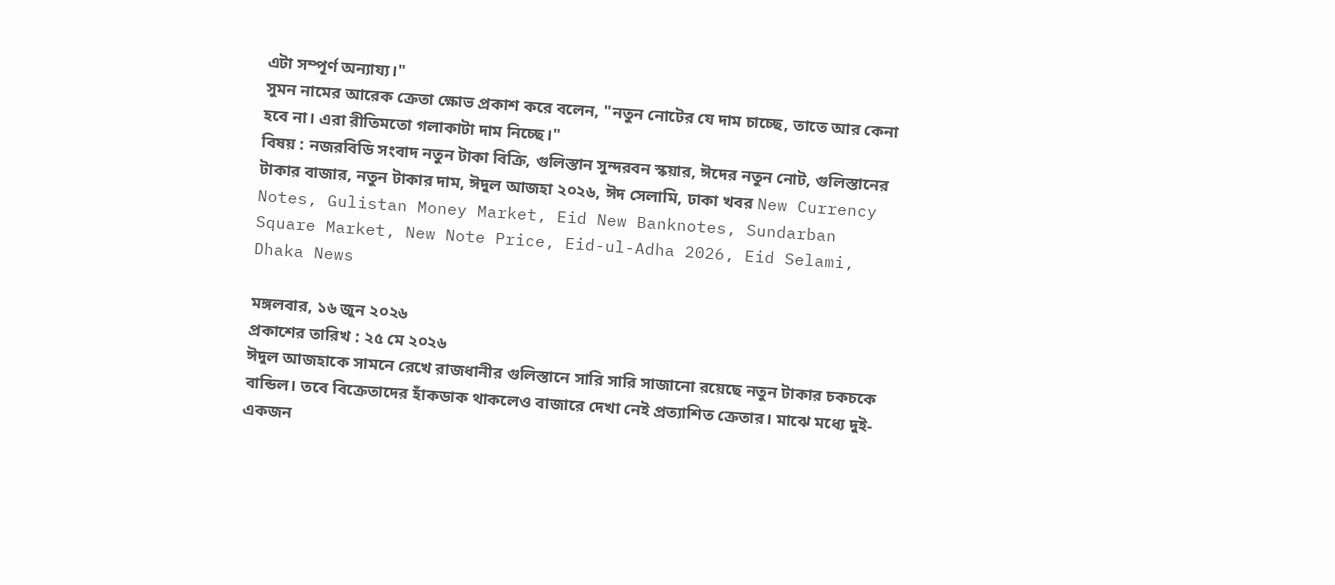এটা সম্পূর্ণ অন্যায্য।"
সুমন নামের আরেক ক্রেতা ক্ষোভ প্রকাশ করে বলেন, "নতুন নোটের যে দাম চাচ্ছে, তাতে আর কেনা হবে না। এরা রীতিমতো গলাকাটা দাম নিচ্ছে।"
বিষয় : নজরবিডি সংবাদ নতুন টাকা বিক্রি, গুলিস্তান সুন্দরবন স্কয়ার, ঈদের নতুন নোট, গুলিস্তানের টাকার বাজার, নতুন টাকার দাম, ঈদুল আজহা ২০২৬, ঈদ সেলামি, ঢাকা খবর New Currency Notes, Gulistan Money Market, Eid New Banknotes, Sundarban Square Market, New Note Price, Eid-ul-Adha 2026, Eid Selami, Dhaka News

মঙ্গলবার, ১৬ জুন ২০২৬
প্রকাশের তারিখ : ২৫ মে ২০২৬
ঈদুল আজহাকে সামনে রেখে রাজধানীর গুলিস্তানে সারি সারি সাজানো রয়েছে নতুন টাকার চকচকে বান্ডিল। তবে বিক্রেতাদের হাঁকডাক থাকলেও বাজারে দেখা নেই প্রত্যাশিত ক্রেতার। মাঝে মধ্যে দুই-একজন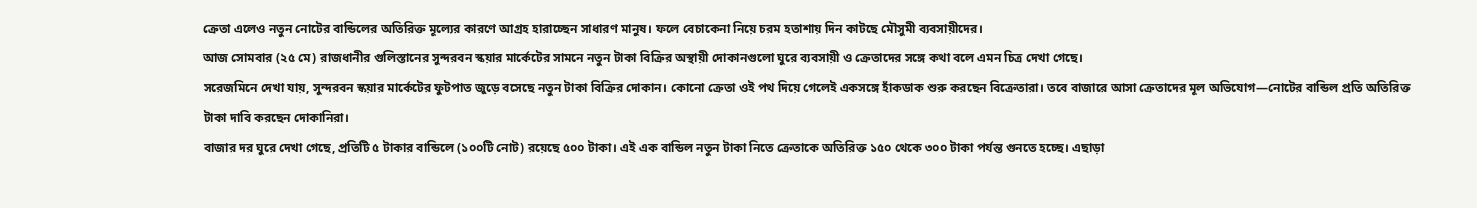ক্রেতা এলেও নতুন নোটের বান্ডিলের অতিরিক্ত মূল্যের কারণে আগ্রহ হারাচ্ছেন সাধারণ মানুষ। ফলে বেচাকেনা নিয়ে চরম হতাশায় দিন কাটছে মৌসুমী ব্যবসায়ীদের।
আজ সোমবার (২৫ মে) রাজধানীর গুলিস্তানের সুন্দরবন স্কয়ার মার্কেটের সামনে নতুন টাকা বিক্রির অস্থায়ী দোকানগুলো ঘুরে ব্যবসায়ী ও ক্রেতাদের সঙ্গে কথা বলে এমন চিত্র দেখা গেছে।
সরেজমিনে দেখা যায়, সুন্দরবন স্কয়ার মার্কেটের ফুটপাত জুড়ে বসেছে নতুন টাকা বিক্রির দোকান। কোনো ক্রেতা ওই পথ দিয়ে গেলেই একসঙ্গে হাঁকডাক শুরু করছেন বিক্রেতারা। তবে বাজারে আসা ক্রেতাদের মূল অভিযোগ—নোটের বান্ডিল প্রতি অতিরিক্ত টাকা দাবি করছেন দোকানিরা।
বাজার দর ঘুরে দেখা গেছে, প্রতিটি ৫ টাকার বান্ডিলে (১০০টি নোট) রয়েছে ৫০০ টাকা। এই এক বান্ডিল নতুন টাকা নিতে ক্রেতাকে অতিরিক্ত ১৫০ থেকে ৩০০ টাকা পর্যন্ত গুনতে হচ্ছে। এছাড়া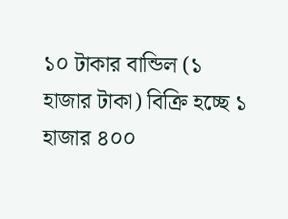১০ টাকার বান্ডিল (১ হাজার টাকা) বিক্রি হচ্ছে ১ হাজার ৪০০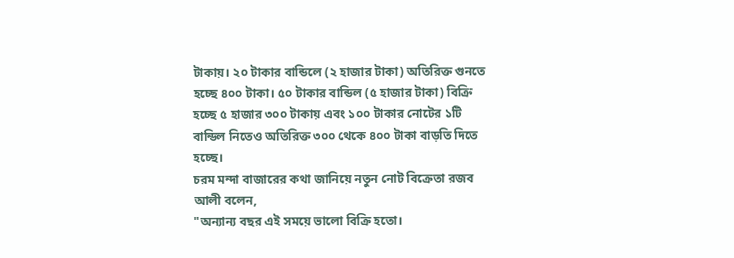টাকায়। ২০ টাকার বান্ডিলে (২ হাজার টাকা) অতিরিক্ত গুনতে হচ্ছে ৪০০ টাকা। ৫০ টাকার বান্ডিল (৫ হাজার টাকা) বিক্রি হচ্ছে ৫ হাজার ৩০০ টাকায় এবং ১০০ টাকার নোটের ১টি বান্ডিল নিতেও অতিরিক্ত ৩০০ থেকে ৪০০ টাকা বাড়তি দিতে হচ্ছে।
চরম মন্দা বাজারের কথা জানিয়ে নতুন নোট বিক্রেতা রজব আলী বলেন,
"অন্যান্য বছর এই সময়ে ভালো বিক্রি হতো।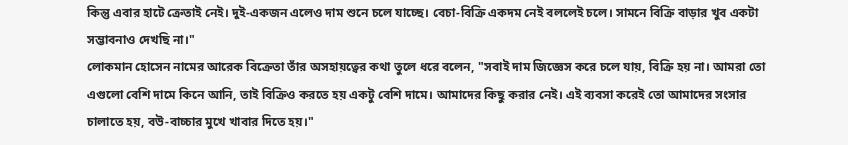কিন্তু এবার হাটে ক্রেতাই নেই। দুই-একজন এলেও দাম শুনে চলে যাচ্ছে। বেচা-বিক্রি একদম নেই বললেই চলে। সামনে বিক্রি বাড়ার খুব একটা সম্ভাবনাও দেখছি না।"
লোকমান হোসেন নামের আরেক বিক্রেতা তাঁর অসহায়ত্বের কথা তুলে ধরে বলেন, "সবাই দাম জিজ্ঞেস করে চলে যায়, বিক্রি হয় না। আমরা তো এগুলো বেশি দামে কিনে আনি, তাই বিক্রিও করতে হয় একটু বেশি দামে। আমাদের কিছু করার নেই। এই ব্যবসা করেই তো আমাদের সংসার চালাতে হয়, বউ-বাচ্চার মুখে খাবার দিতে হয়।"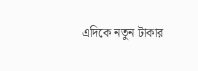এদিকে নতুন টাকার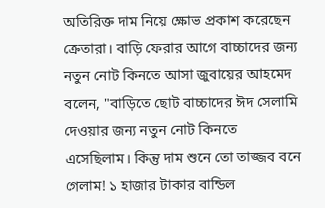অতিরিক্ত দাম নিয়ে ক্ষোভ প্রকাশ করেছেন ক্রেতারা। বাড়ি ফেরার আগে বাচ্চাদের জন্য নতুন নোট কিনতে আসা জুবায়ের আহমেদ বলেন, "বাড়িতে ছোট বাচ্চাদের ঈদ সেলামি দেওয়ার জন্য নতুন নোট কিনতে এসেছিলাম। কিন্তু দাম শুনে তো তাজ্জব বনে গেলাম! ১ হাজার টাকার বান্ডিল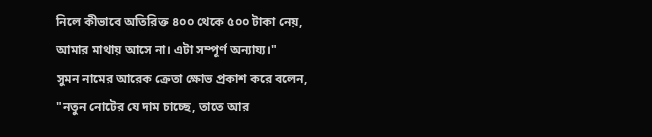নিলে কীভাবে অতিরিক্ত ৪০০ থেকে ৫০০ টাকা নেয়, আমার মাথায় আসে না। এটা সম্পূর্ণ অন্যায্য।"
সুমন নামের আরেক ক্রেতা ক্ষোভ প্রকাশ করে বলেন, "নতুন নোটের যে দাম চাচ্ছে, তাতে আর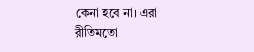কেনা হবে না। এরা রীতিমতো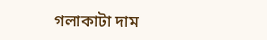গলাকাটা দাম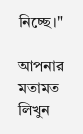নিচ্ছে।"

আপনার মতামত লিখুন